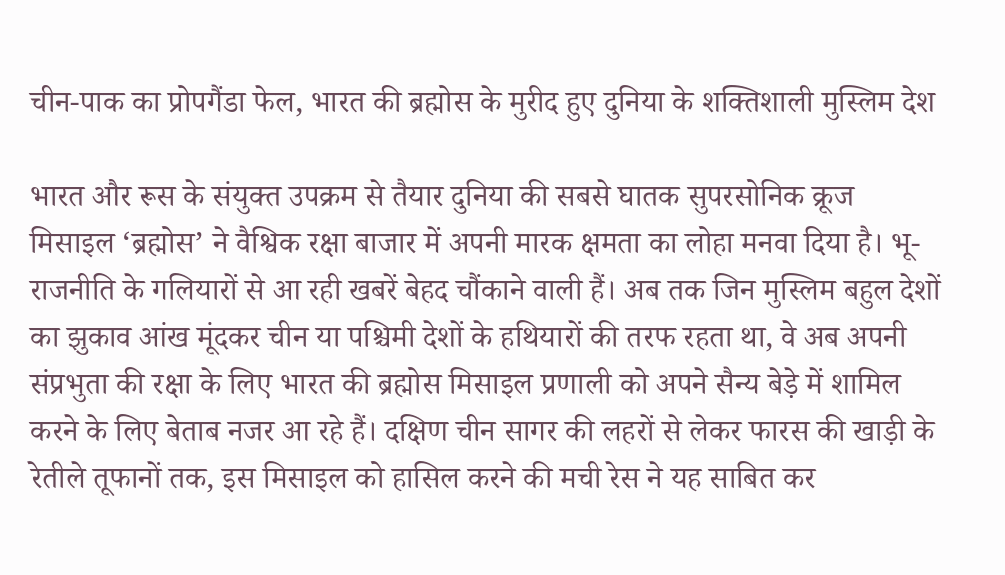चीन-पाक का प्रोपगैंडा फेल, भारत की ब्रह्मोस के मुरीद हुए दुनिया के शक्तिशाली मुस्लिम देश

भारत और रूस के संयुक्त उपक्रम से तैयार दुनिया की सबसे घातक सुपरसोनिक क्रूज मिसाइल ‘ब्रह्मोस’ ने वैश्विक रक्षा बाजार में अपनी मारक क्षमता का लोहा मनवा दिया है। भू-राजनीति के गलियारों से आ रही खबरें बेहद चौंकाने वाली हैं। अब तक जिन मुस्लिम बहुल देशों का झुकाव आंख मूंदकर चीन या पश्चिमी देशों के हथियारों की तरफ रहता था, वे अब अपनी संप्रभुता की रक्षा के लिए भारत की ब्रह्मोस मिसाइल प्रणाली को अपने सैन्य बेड़े में शामिल करने के लिए बेताब नजर आ रहे हैं। दक्षिण चीन सागर की लहरों से लेकर फारस की खाड़ी के रेतीले तूफानों तक, इस मिसाइल को हासिल करने की मची रेस ने यह साबित कर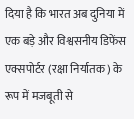दिया है कि भारत अब दुनिया में एक बड़े और विश्वसनीय डिफेंस एक्सपोर्टर (रक्षा निर्यातक) के रूप में मजबूती से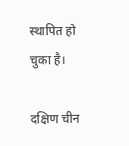स्थापित हो चुका है।

दक्षिण चीन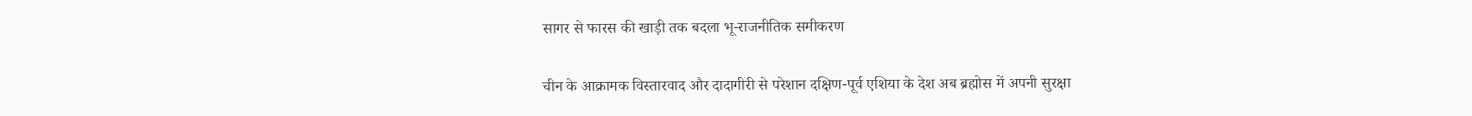सागर से फारस की खाड़ी तक बदला भू-राजनीतिक समीकरण

चीन के आक्रामक विस्तारवाद और दादागीरी से परेशान दक्षिण-पूर्व एशिया के देश अब ब्रह्मोस में अपनी सुरक्षा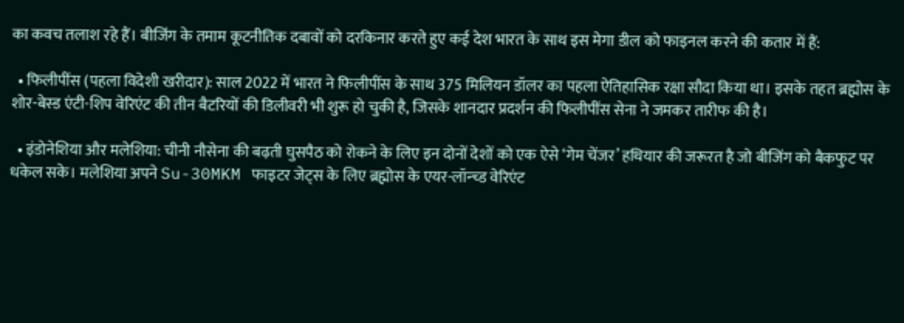का कवच तलाश रहे हैं। बीजिंग के तमाम कूटनीतिक दबावों को दरकिनार करते हुए कई देश भारत के साथ इस मेगा डील को फाइनल करने की कतार में हैं:

  • फिलीपींस (पहला विदेशी खरीदार): साल 2022 में भारत ने फिलीपींस के साथ 375 मिलियन डॉलर का पहला ऐतिहासिक रक्षा सौदा किया था। इसके तहत ब्रह्मोस के शोर-बेस्ड एंटी-शिप वेरिएंट की तीन बैटरियों की डिलीवरी भी शुरू हो चुकी है, जिसके शानदार प्रदर्शन की फिलीपींस सेना ने जमकर तारीफ की है।

  • इंडोनेशिया और मलेशिया: चीनी नौसेना की बढ़ती घुसपैठ को रोकने के लिए इन दोनों देशों को एक ऐसे ‘गेम चेंजर’ हथियार की जरूरत है जो बीजिंग को बैकफुट पर धकेल सके। मलेशिया अपने Su-30MKM फाइटर जेट्स के लिए ब्रह्मोस के एयर-लॉन्च्ड वेरिएंट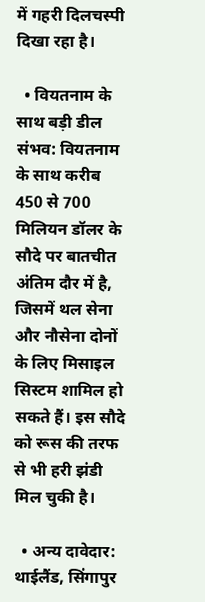में गहरी दिलचस्पी दिखा रहा है।

  • वियतनाम के साथ बड़ी डील संभव: वियतनाम के साथ करीब 450 से 700 मिलियन डॉलर के सौदे पर बातचीत अंतिम दौर में है, जिसमें थल सेना और नौसेना दोनों के लिए मिसाइल सिस्टम शामिल हो सकते हैं। इस सौदे को रूस की तरफ से भी हरी झंडी मिल चुकी है।

  • अन्य दावेदार: थाईलैंड, सिंगापुर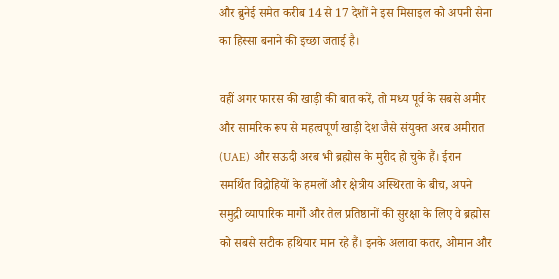और ब्रुनेई समेत करीब 14 से 17 देशों ने इस मिसाइल को अपनी सेना का हिस्सा बनाने की इच्छा जताई है।

वहीं अगर फारस की खाड़ी की बात करें, तो मध्य पूर्व के सबसे अमीर और सामरिक रूप से महत्वपूर्ण खाड़ी देश जैसे संयुक्त अरब अमीरात (UAE) और सऊदी अरब भी ब्रह्मोस के मुरीद हो चुके हैं। ईरान समर्थित विद्रोहियों के हमलों और क्षेत्रीय अस्थिरता के बीच, अपने समुद्री व्यापारिक मार्गों और तेल प्रतिष्ठानों की सुरक्षा के लिए वे ब्रह्मोस को सबसे सटीक हथियार मान रहे हैं। इनके अलावा कतर, ओमान और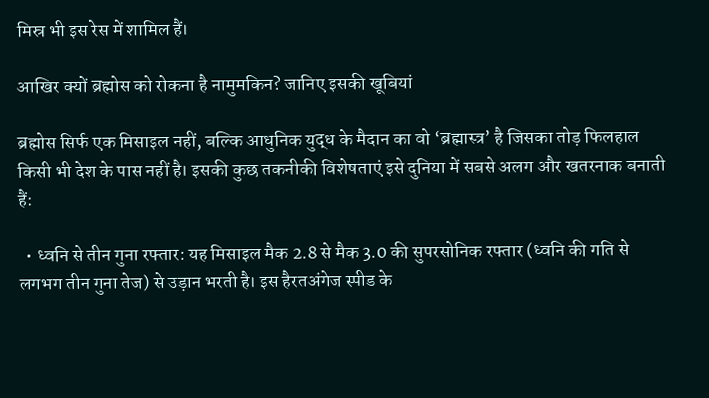मिस्र भी इस रेस में शामिल हैं।

आखिर क्यों ब्रह्मोस को रोकना है नामुमकिन? जानिए इसकी खूबियां

ब्रह्मोस सिर्फ एक मिसाइल नहीं, बल्कि आधुनिक युद्ध के मैदान का वो ‘ब्रह्मास्त्र’ है जिसका तोड़ फिलहाल किसी भी देश के पास नहीं है। इसकी कुछ तकनीकी विशेषताएं इसे दुनिया में सबसे अलग और खतरनाक बनाती हैं:

  • ध्वनि से तीन गुना रफ्तार: यह मिसाइल मैक 2.8 से मैक 3.0 की सुपरसोनिक रफ्तार (ध्वनि की गति से लगभग तीन गुना तेज) से उड़ान भरती है। इस हैरतअंगेज स्पीड के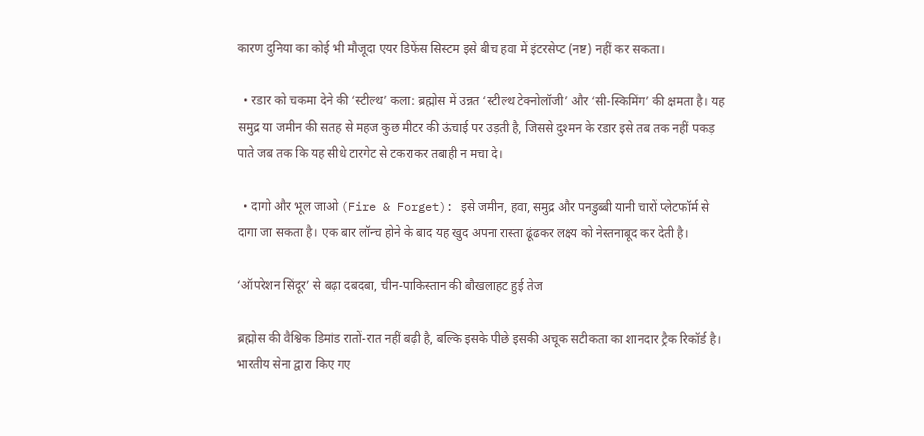कारण दुनिया का कोई भी मौजूदा एयर डिफेंस सिस्टम इसे बीच हवा में इंटरसेप्ट (नष्ट) नहीं कर सकता।

  • रडार को चकमा देने की ‘स्टील्थ’ कला: ब्रह्मोस में उन्नत ‘स्टील्थ टेक्नोलॉजी’ और ‘सी-स्किमिंग’ की क्षमता है। यह समुद्र या जमीन की सतह से महज कुछ मीटर की ऊंचाई पर उड़ती है, जिससे दुश्मन के रडार इसे तब तक नहीं पकड़ पाते जब तक कि यह सीधे टारगेट से टकराकर तबाही न मचा दे।

  • दागो और भूल जाओ (Fire & Forget): इसे जमीन, हवा, समुद्र और पनडुब्बी यानी चारों प्लेटफॉर्म से दागा जा सकता है। एक बार लॉन्च होने के बाद यह खुद अपना रास्ता ढूंढकर लक्ष्य को नेस्तनाबूद कर देती है।

‘ऑपरेशन सिंदूर’ से बढ़ा दबदबा, चीन-पाकिस्तान की बौखलाहट हुई तेज

ब्रह्मोस की वैश्विक डिमांड रातों-रात नहीं बढ़ी है, बल्कि इसके पीछे इसकी अचूक सटीकता का शानदार ट्रैक रिकॉर्ड है। भारतीय सेना द्वारा किए गए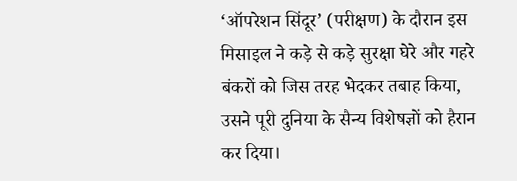‘ऑपरेशन सिंदूर’ (परीक्षण) के दौरान इस मिसाइल ने कड़े से कड़े सुरक्षा घेरे और गहरे बंकरों को जिस तरह भेदकर तबाह किया, उसने पूरी दुनिया के सैन्य विशेषज्ञों को हैरान कर दिया।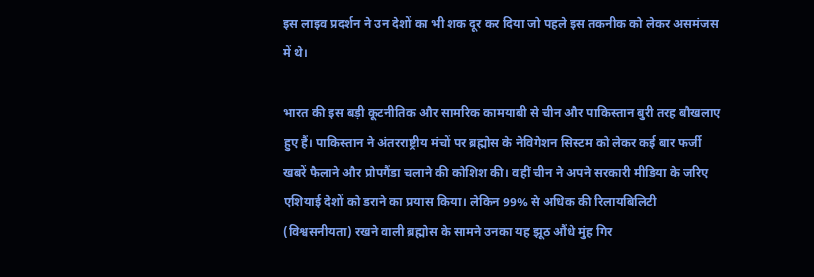इस लाइव प्रदर्शन ने उन देशों का भी शक दूर कर दिया जो पहले इस तकनीक को लेकर असमंजस में थे।

भारत की इस बड़ी कूटनीतिक और सामरिक कामयाबी से चीन और पाकिस्तान बुरी तरह बौखलाए हुए हैं। पाकिस्तान ने अंतरराष्ट्रीय मंचों पर ब्रह्मोस के नेविगेशन सिस्टम को लेकर कई बार फर्जी खबरें फैलाने और प्रोपगैंडा चलाने की कोशिश की। वहीं चीन ने अपने सरकारी मीडिया के जरिए एशियाई देशों को डराने का प्रयास किया। लेकिन 99% से अधिक की रिलायबिलिटी (विश्वसनीयता) रखने वाली ब्रह्मोस के सामने उनका यह झूठ औंधे मुंह गिर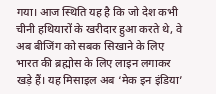गया। आज स्थिति यह है कि जो देश कभी चीनी हथियारों के खरीदार हुआ करते थे, वे अब बीजिंग को सबक सिखाने के लिए भारत की ब्रह्मोस के लिए लाइन लगाकर खड़े हैं। यह मिसाइल अब ‘मेक इन इंडिया’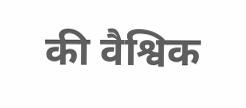की वैश्विक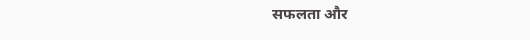सफलता और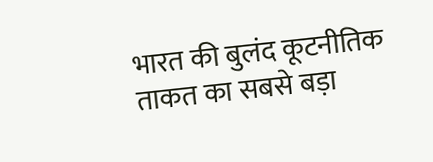भारत की बुलंद कूटनीतिक ताकत का सबसे बड़ा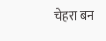चेहरा बन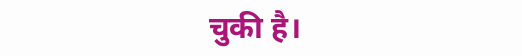चुकी है।